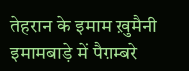तेहरान के इमाम ख़ुमैनी इमामबाड़े में पैग़म्बरे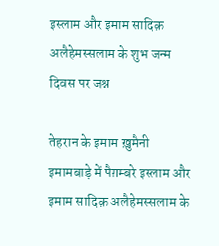इस्लाम और इमाम सादिक़ अलैहेमस्सलाम के शुभ जन्म दिवस पर जश्न

तेहरान के इमाम ख़ुमैनी इमामबाड़े में पैग़म्बरे इस्लाम और इमाम सादिक़ अलैहेमस्सलाम के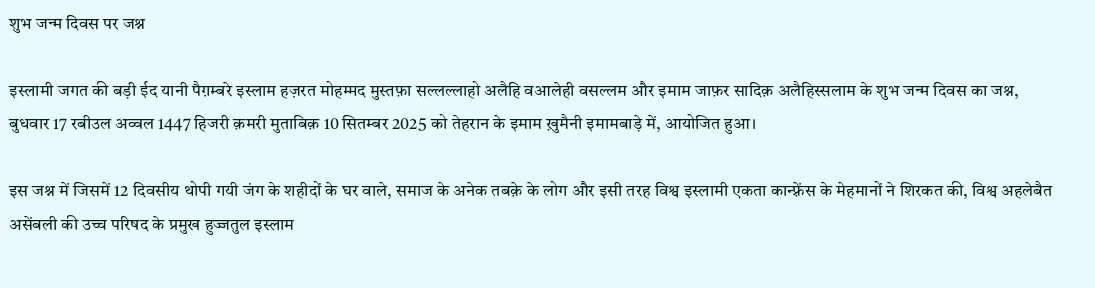शुभ जन्म दिवस पर जश्न

इस्लामी जगत की बड़ी ईद यानी पैग़म्बरे इस्लाम हज़रत मोहम्मद मुस्तफ़ा सल्लल्लाहो अलैहि वआलेही वसल्लम और इमाम जाफ़र सादिक़ अलैहिस्सलाम के शुभ जन्म दिवस का जश्न, बुधवार 17 रबीउल अव्वल 1447 हिजरी क़मरी मुताबिक़ 10 सितम्बर 2025 को तेहरान के इमाम ख़ुमैनी इमामबाड़े में, आयोजित हुआ।

इस जश्न में जिसमें 12 दिवसीय थोपी गयी जंग के शहीदों के घर वाले, समाज के अनेक तबक़े के लोग और इसी तरह विश्व इस्लामी एकता कान्फ़्रेंस के मेहमानों ने शिरकत की, विश्व अहलेबैत असेंबली की उच्च परिषद के प्रमुख हुज्जतुल इस्लाम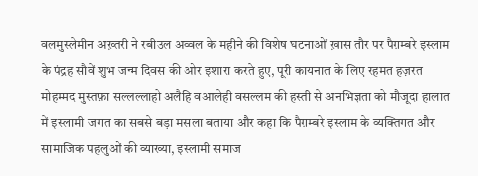वलमुस्लेमीन अख़्तरी ने रबीउल अव्वल के महीने की विशेष घटनाओं ख़ास तौर पर पैग़म्बरे इस्लाम के पंद्रह सौवें शुभ जन्म दिवस की ओर इशारा करते हुए, पूरी कायनात के लिए रहमत हज़रत मोहम्मद मुस्तफ़ा सल्लल्लाहो अलैहि वआलेही वसल्लम की हस्ती से अनभिज्ञता को मौजूदा हालात में इस्लामी जगत का सबसे बड़ा मसला बताया और कहा कि पैग़म्बरे इस्लाम के व्यक्तिगत और सामाजिक पहलुओं की व्याख्या, इस्लामी समाज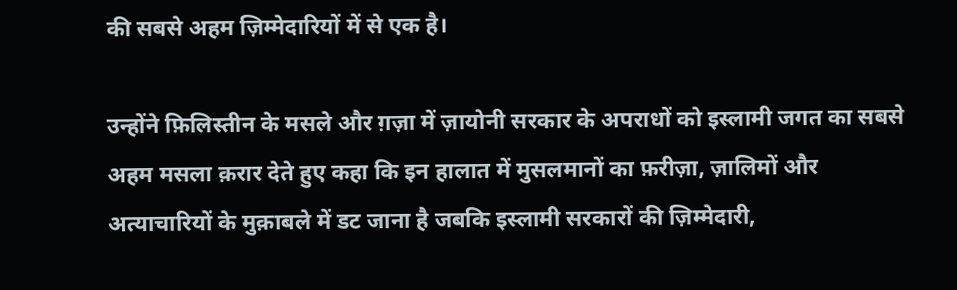की सबसे अहम ज़िम्मेदारियों में से एक है।

उन्होंने फ़िलिस्तीन के मसले और ग़ज़ा में ज़ायोनी सरकार के अपराधों को इस्लामी जगत का सबसे अहम मसला क़रार देते हुए कहा कि इन हालात में मुसलमानों का फ़रीज़ा, ज़ालिमों और अत्याचारियों के मुक़ाबले में डट जाना है जबकि इस्लामी सरकारों की ज़िम्मेदारी,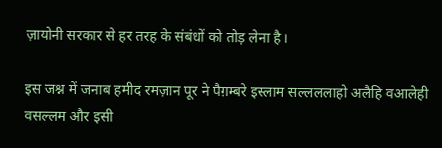ज़ायोनी सरकार से हर तरह के संबंधों को तोड़ लेना है।

इस जश्न में जनाब हमीद रमज़ान पूर ने पैग़म्बरे इस्लाम सल्लललाहो अलैहि वआलेही वसल्लम और इसी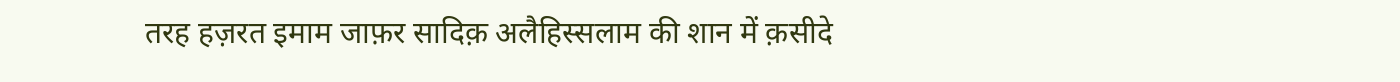तरह हज़रत इमाम जाफ़र सादिक़ अलैहिस्सलाम की शान में क़सीदे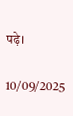पढ़े।

10/09/2025